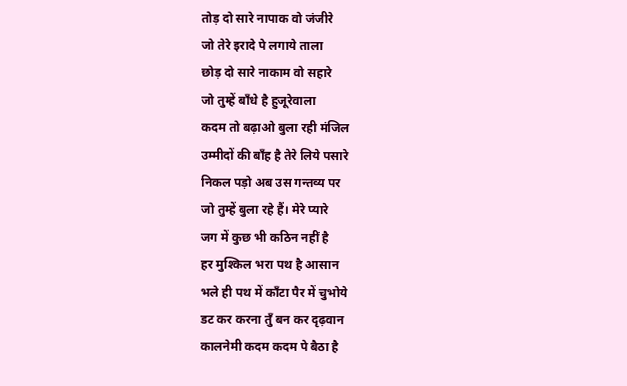तोड़ दो सारे नापाक वो जंजीरे
जो तेरे इरादे पे लगाये ताला
छोड़ दो सारे नाकाम वो सहारे
जो तुम्हें बाँधे है हुजूरेवाला
कदम तो बढ़ाओ बुला रही मंजिल
उम्मीदों की बाँह है तेरे लिये पसारे
निकल पड़ो अब उस गन्तव्य पर
जो तुम्हें बुला रहे हैं। मेरे प्यारे
जग में कुछ भी कठिन नहीं है
हर मुश्किल भरा पथ है आसान
भले ही पथ में काँटा पैर में चुभोये
डट कर करना तुँ बन कर दृढ़वान
कालनेमी कदम कदम पे बैठा है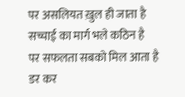पर असलियत ख़ुल ही जाता है
सच्चाई का मार्ग भले कठिन है
पर सफलता सबको मिल आता है
डर कर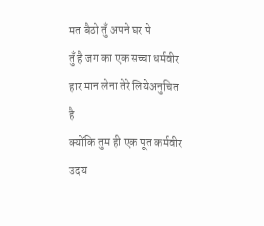मत बैठो तुँ अपने घर पे
तुँ है जग का एक सच्चा धर्मवीर
हार मान लेना तेरे लियेअनुचित है
क्योंकि तुम ही एक पूत कर्मवीर
उदय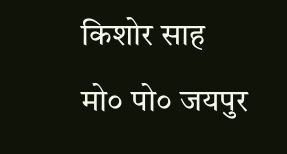किशोर साह
मो० पो० जयपुर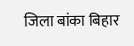जिला बांका बिहार